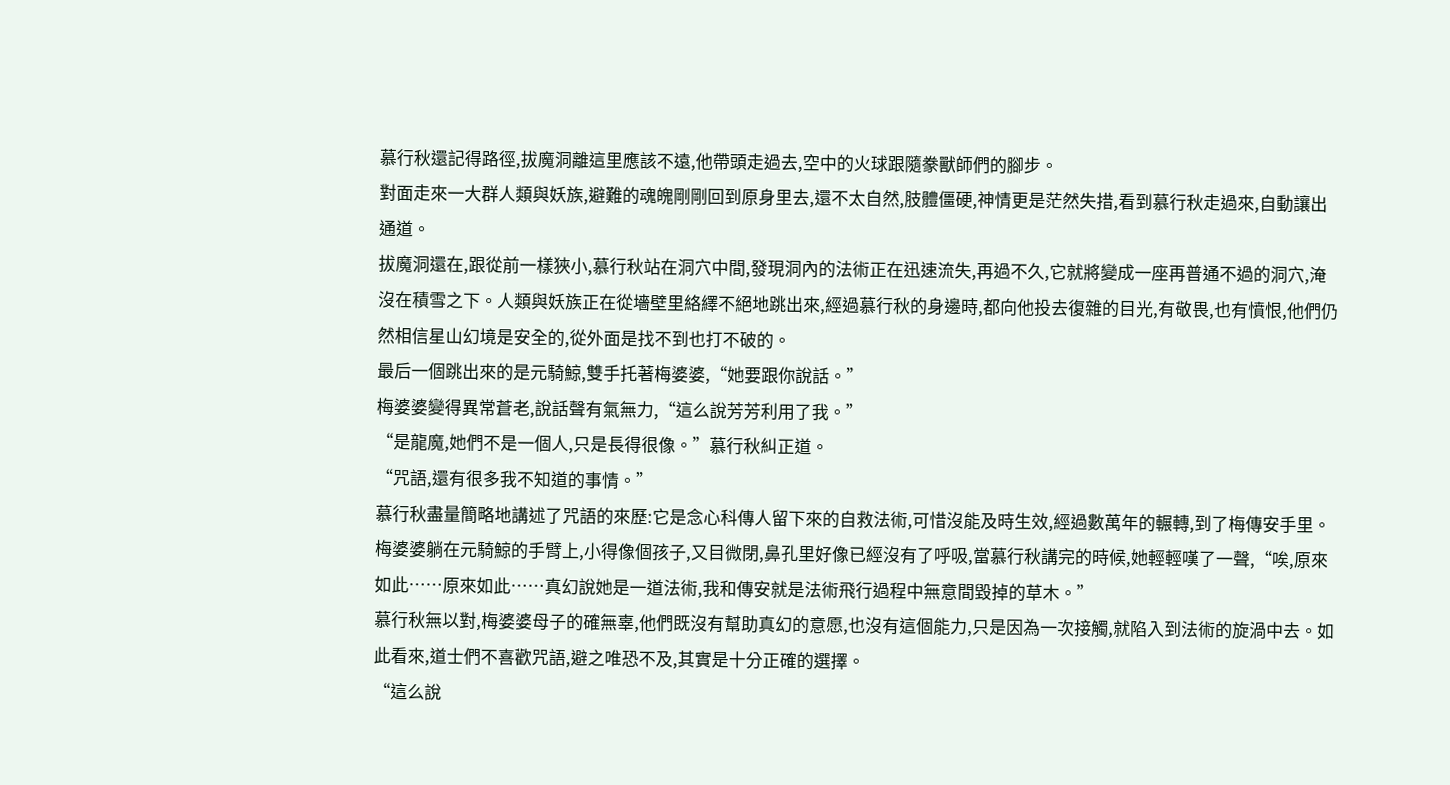慕行秋還記得路徑,拔魔洞離這里應該不遠,他帶頭走過去,空中的火球跟隨豢獸師們的腳步。
對面走來一大群人類與妖族,避難的魂魄剛剛回到原身里去,還不太自然,肢體僵硬,神情更是茫然失措,看到慕行秋走過來,自動讓出通道。
拔魔洞還在,跟從前一樣狹小,慕行秋站在洞穴中間,發現洞內的法術正在迅速流失,再過不久,它就將變成一座再普通不過的洞穴,淹沒在積雪之下。人類與妖族正在從墻壁里絡繹不絕地跳出來,經過慕行秋的身邊時,都向他投去復雜的目光,有敬畏,也有憤恨,他們仍然相信星山幻境是安全的,從外面是找不到也打不破的。
最后一個跳出來的是元騎鯨,雙手托著梅婆婆,“她要跟你說話。”
梅婆婆變得異常蒼老,說話聲有氣無力,“這么說芳芳利用了我。”
“是龍魔,她們不是一個人,只是長得很像。”慕行秋糾正道。
“咒語,還有很多我不知道的事情。”
慕行秋盡量簡略地講述了咒語的來歷:它是念心科傳人留下來的自救法術,可惜沒能及時生效,經過數萬年的輾轉,到了梅傳安手里。
梅婆婆躺在元騎鯨的手臂上,小得像個孩子,又目微閉,鼻孔里好像已經沒有了呼吸,當慕行秋講完的時候,她輕輕嘆了一聲,“唉,原來如此……原來如此……真幻說她是一道法術,我和傳安就是法術飛行過程中無意間毀掉的草木。”
慕行秋無以對,梅婆婆母子的確無辜,他們既沒有幫助真幻的意愿,也沒有這個能力,只是因為一次接觸,就陷入到法術的旋渦中去。如此看來,道士們不喜歡咒語,避之唯恐不及,其實是十分正確的選擇。
“這么說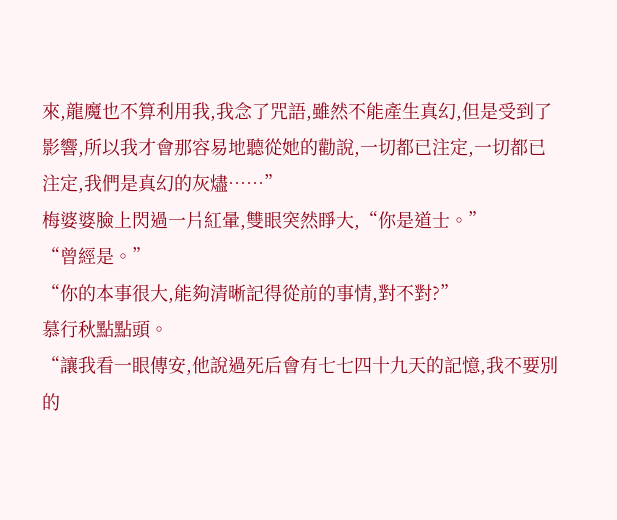來,龍魔也不算利用我,我念了咒語,雖然不能產生真幻,但是受到了影響,所以我才會那容易地聽從她的勸說,一切都已注定,一切都已注定,我們是真幻的灰燼……”
梅婆婆臉上閃過一片紅暈,雙眼突然睜大,“你是道士。”
“曾經是。”
“你的本事很大,能夠清晰記得從前的事情,對不對?”
慕行秋點點頭。
“讓我看一眼傳安,他說過死后會有七七四十九天的記憶,我不要別的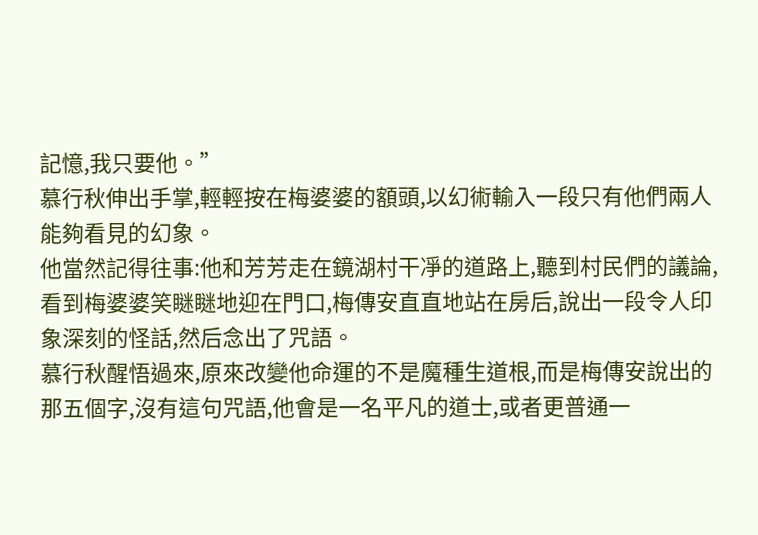記憶,我只要他。”
慕行秋伸出手掌,輕輕按在梅婆婆的額頭,以幻術輸入一段只有他們兩人能夠看見的幻象。
他當然記得往事:他和芳芳走在鏡湖村干凈的道路上,聽到村民們的議論,看到梅婆婆笑瞇瞇地迎在門口,梅傳安直直地站在房后,說出一段令人印象深刻的怪話,然后念出了咒語。
慕行秋醒悟過來,原來改變他命運的不是魔種生道根,而是梅傳安說出的那五個字,沒有這句咒語,他會是一名平凡的道士,或者更普通一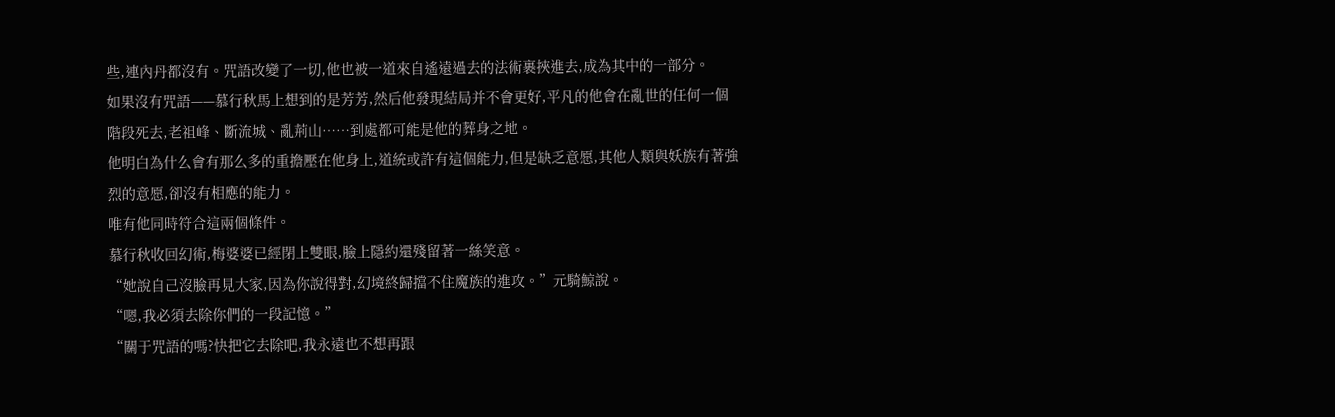些,連內丹都沒有。咒語改變了一切,他也被一道來自遙遠過去的法術裹挾進去,成為其中的一部分。
如果沒有咒語——慕行秋馬上想到的是芳芳,然后他發現結局并不會更好,平凡的他會在亂世的任何一個階段死去,老祖峰、斷流城、亂荊山……到處都可能是他的葬身之地。
他明白為什么會有那么多的重擔壓在他身上,道統或許有這個能力,但是缺乏意愿,其他人類與妖族有著強烈的意愿,卻沒有相應的能力。
唯有他同時符合這兩個條件。
慕行秋收回幻術,梅婆婆已經閉上雙眼,臉上隱約還殘留著一絲笑意。
“她說自己沒臉再見大家,因為你說得對,幻境終歸擋不住魔族的進攻。”元騎鯨說。
“嗯,我必須去除你們的一段記憶。”
“關于咒語的嗎?快把它去除吧,我永遠也不想再跟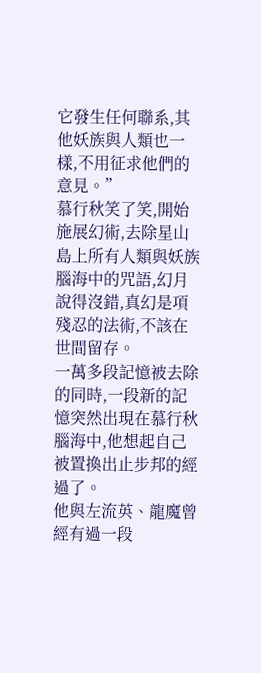它發生任何聯系,其他妖族與人類也一樣,不用征求他們的意見。”
慕行秋笑了笑,開始施展幻術,去除星山島上所有人類與妖族腦海中的咒語,幻月說得沒錯,真幻是項殘忍的法術,不該在世間留存。
一萬多段記憶被去除的同時,一段新的記憶突然出現在慕行秋腦海中,他想起自己被置換出止步邦的經過了。
他與左流英、龍魔曾經有過一段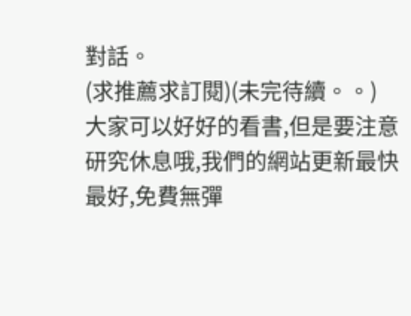對話。
(求推薦求訂閱)(未完待續。。)
大家可以好好的看書,但是要注意研究休息哦,我們的網站更新最快最好,免費無彈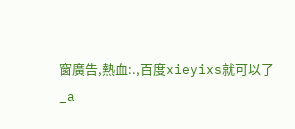窗廣告,熱血:.,百度xieyixs就可以了
_a